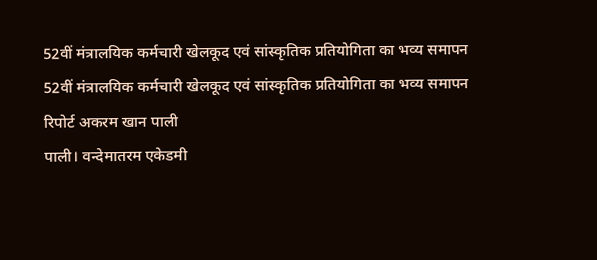52वीं मंत्रालयिक कर्मचारी खेलकूद एवं सांस्कृतिक प्रतियोगिता का भव्य समापन
52वीं मंत्रालयिक कर्मचारी खेलकूद एवं सांस्कृतिक प्रतियोगिता का भव्य समापन
रिपोर्ट अकरम खान पाली
पाली। वन्देमातरम एकेडमी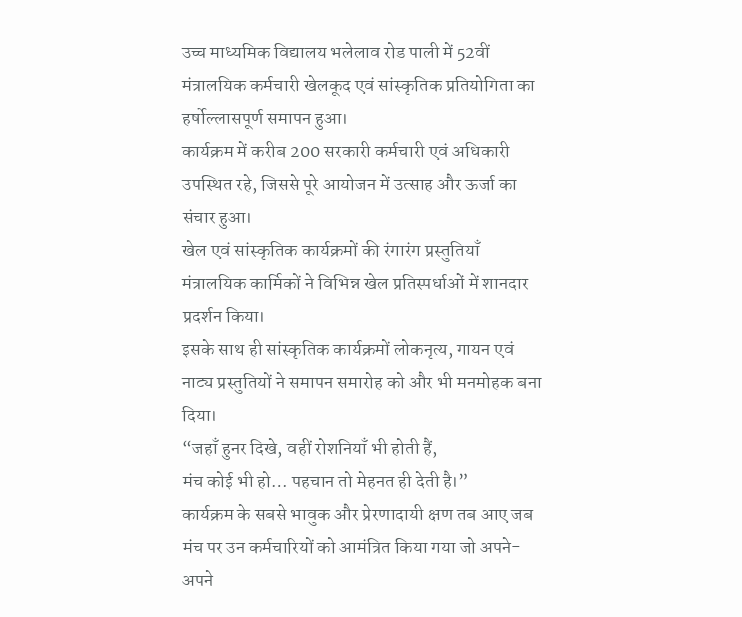उच्च माध्यमिक विद्यालय भलेलाव रोड पाली में 52वीं मंत्रालयिक कर्मचारी खेलकूद एवं सांस्कृतिक प्रतियोगिता का हर्षोल्लासपूर्ण समापन हुआ।
कार्यक्रम में करीब 200 सरकारी कर्मचारी एवं अधिकारी उपस्थित रहे, जिससे पूरे आयोजन में उत्साह और ऊर्जा का संचार हुआ।
खेल एवं सांस्कृतिक कार्यक्रमों की रंगारंग प्रस्तुतियाँ
मंत्रालयिक कार्मिकों ने विभिन्न खेल प्रतिस्पर्धाओं में शानदार प्रदर्शन किया।
इसके साथ ही सांस्कृतिक कार्यक्रमों लोकनृत्य, गायन एवं नाट्य प्रस्तुतियों ने समापन समारोह को और भी मनमोहक बना दिया।
“जहाँ हुनर दिखे, वहीं रोशनियाँ भी होती हैं,
मंच कोई भी हो… पहचान तो मेहनत ही देती है।”
कार्यक्रम के सबसे भावुक और प्रेरणादायी क्षण तब आए जब मंच पर उन कर्मचारियों को आमंत्रित किया गया जो अपने-अपने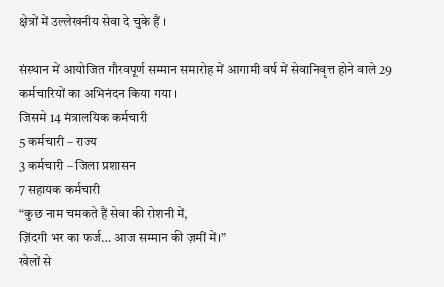क्षेत्रों में उल्लेखनीय सेवा दे चुके हैं ।

संस्थान में आयोजित गौरवपूर्ण सम्मान समारोह में आगामी वर्ष में सेवानिवृत्त होने वाले 29 कर्मचारियों का अभिनंदन किया गया ।
जिसमे 14 मंत्रालयिक कर्मचारी
5 कर्मचारी – राज्य
3 कर्मचारी – जिला प्रशासन
7 सहायक कर्मचारी
“कुछ नाम चमकते हैं सेवा की रोशनी में,
ज़िंदगी भर का फर्ज… आज सम्मान की ज़मीं में।”
खेलों से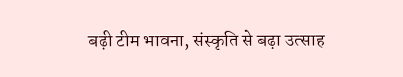बढ़ी टीम भावना, संस्कृति से बढ़ा उत्साह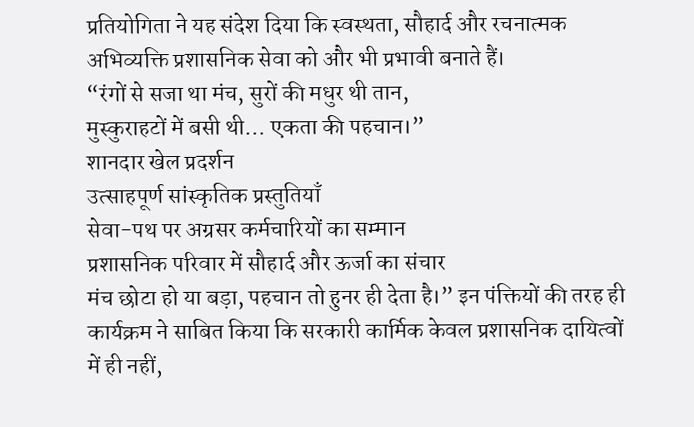प्रतियोगिता ने यह संदेश दिया कि स्वस्थता, सौहार्द और रचनात्मक अभिव्यक्ति प्रशासनिक सेवा को और भी प्रभावी बनाते हैं।
“रंगों से सजा था मंच, सुरों की मधुर थी तान,
मुस्कुराहटों में बसी थी… एकता की पहचान।”
शानदार खेल प्रदर्शन
उत्साहपूर्ण सांस्कृतिक प्रस्तुतियाँ
सेवा-पथ पर अग्रसर कर्मचारियों का सम्मान
प्रशासनिक परिवार में सौहार्द और ऊर्जा का संचार
मंच छोटा हो या बड़ा, पहचान तो हुनर ही देता है।” इन पंक्तियों की तरह ही कार्यक्रम ने साबित किया कि सरकारी कार्मिक केवल प्रशासनिक दायित्वों में ही नहीं,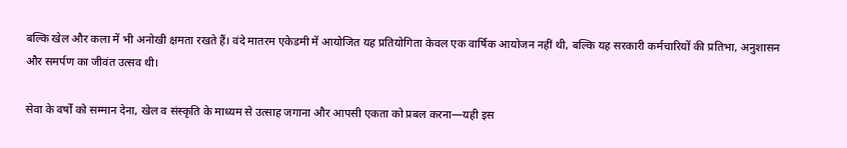बल्कि खेल और कला में भी अनोखी क्षमता रखते हैं। वंदे मातरम एकेडमी में आयोजित यह प्रतियोगिता केवल एक वार्षिक आयोजन नहीं थी, बल्कि यह सरकारी कर्मचारियों की प्रतिभा, अनुशासन और समर्पण का जीवंत उत्सव थी।

सेवा के वर्षों को सम्मान देना, खेल व संस्कृति के माध्यम से उत्साह जगाना और आपसी एकता को प्रबल करना—यही इस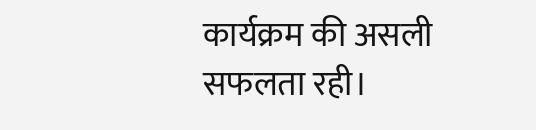कार्यक्रम की असली सफलता रही।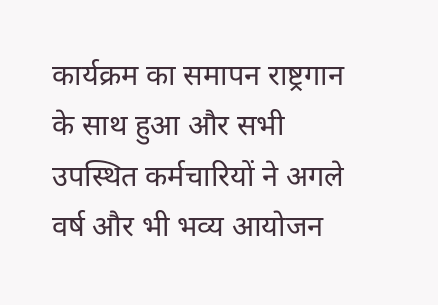कार्यक्रम का समापन राष्ट्रगान के साथ हुआ और सभी उपस्थित कर्मचारियों ने अगले वर्ष और भी भव्य आयोजन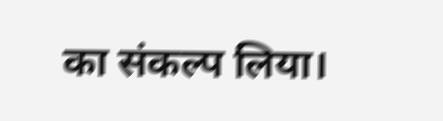का संकल्प लिया।